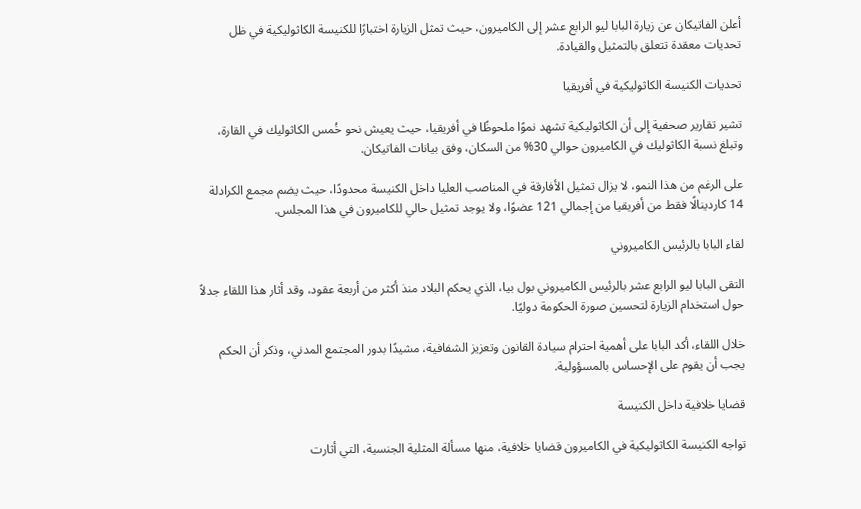أعلن الفاتيكان عن زيارة البابا ليو الرابع عشر إلى الكاميرون، حيث تمثل الزيارة اختبارًا للكنيسة الكاثوليكية في ظل تحديات معقدة تتعلق بالتمثيل والقيادة.

تحديات الكنيسة الكاثوليكية في أفريقيا

تشير تقارير صحفية إلى أن الكاثوليكية تشهد نموًا ملحوظًا في أفريقيا، حيث يعيش نحو خُمس الكاثوليك في القارة، وتبلغ نسبة الكاثوليك في الكاميرون حوالي 30% من السكان، وفق بيانات الفاتيكان.

على الرغم من هذا النمو، لا يزال تمثيل الأفارقة في المناصب العليا داخل الكنيسة محدودًا، حيث يضم مجمع الكرادلة 14 كاردينالًا فقط من أفريقيا من إجمالي 121 عضوًا، ولا يوجد تمثيل حالي للكاميرون في هذا المجلس.

لقاء البابا بالرئيس الكاميروني

التقى البابا ليو الرابع عشر بالرئيس الكاميروني بول بيا، الذي يحكم البلاد منذ أكثر من أربعة عقود، وقد أثار هذا اللقاء جدلاً حول استخدام الزيارة لتحسين صورة الحكومة دوليًا.

خلال اللقاء، أكد البابا على أهمية احترام سيادة القانون وتعزيز الشفافية، مشيدًا بدور المجتمع المدني، وذكر أن الحكم يجب أن يقوم على الإحساس بالمسؤولية.

قضايا خلافية داخل الكنيسة

تواجه الكنيسة الكاثوليكية في الكاميرون قضايا خلافية، منها مسألة المثلية الجنسية، التي أثارت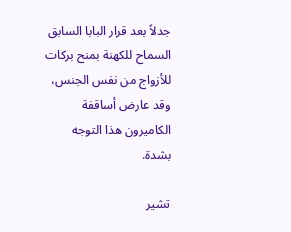جدلاً بعد قرار البابا السابق السماح للكهنة بمنح بركات للأزواج من نفس الجنس، وقد عارض أساقفة الكاميرون هذا التوجه بشدة.

تشير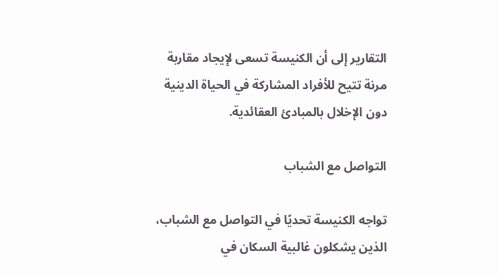التقارير إلى أن الكنيسة تسعى لإيجاد مقاربة مرنة تتيح للأفراد المشاركة في الحياة الدينية دون الإخلال بالمبادئ العقائدية.

التواصل مع الشباب

تواجه الكنيسة تحديًا في التواصل مع الشباب، الذين يشكلون غالبية السكان في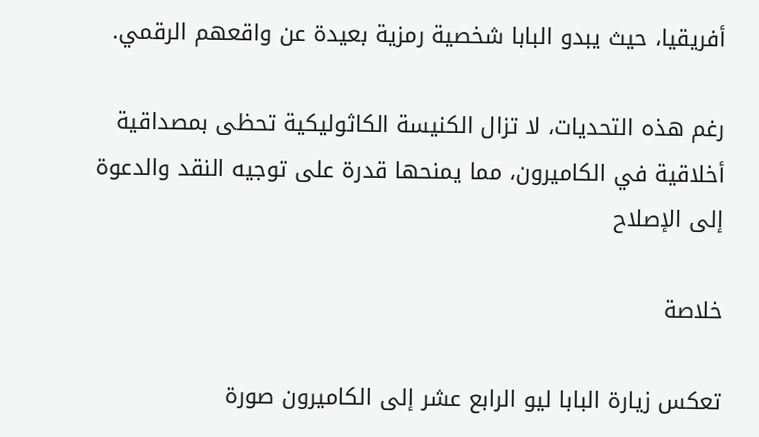أفريقيا، حيث يبدو البابا شخصية رمزية بعيدة عن واقعهم الرقمي.

رغم هذه التحديات، لا تزال الكنيسة الكاثوليكية تحظى بمصداقية أخلاقية في الكاميرون، مما يمنحها قدرة على توجيه النقد والدعوة إلى الإصلاح

خلاصة

تعكس زيارة البابا ليو الرابع عشر إلى الكاميرون صورة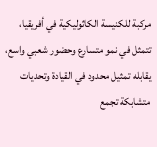مركبة للكنيسة الكاثوليكية في أفريقيا، تتمثل في نمو متسارع وحضور شعبي واسع، يقابله تمثيل محدود في القيادة وتحديات متشابكة تجمع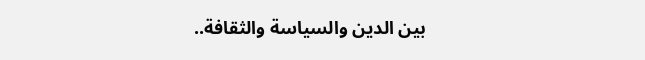بين الدين والسياسة والثقافة..